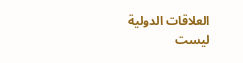العلاقات الدولية ليست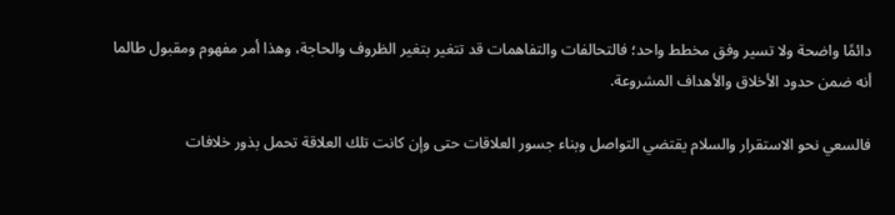دائمًا واضحة ولا تسير وفق مخطط واحد؛ فالتحالفات والتفاهمات قد تتغير بتغير الظروف والحاجة، وهذا أمر مفهوم ومقبول طالما أنه ضمن حدود الأخلاق والأهداف المشروعة.

فالسعي نحو الاستقرار والسلام يقتضي التواصل وبناء جسور العلاقات حتى وإن كانت تلك العلاقة تحمل بذور خلافات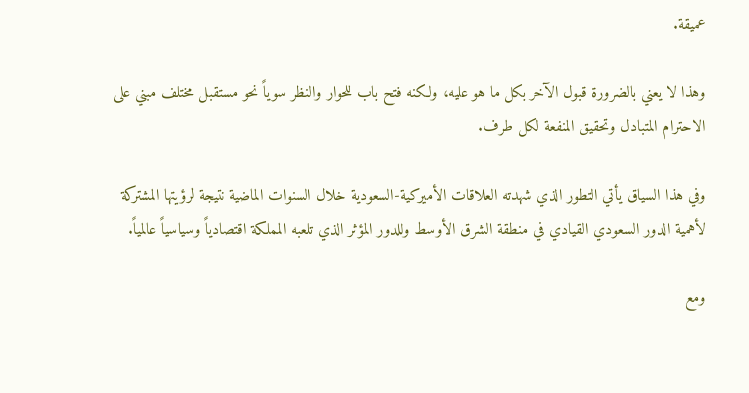عميقة.

وهذا لا يعني بالضرورة قبول الآخر بكل ما هو عليه، ولكنه فتح باب للحوار والنظر سوياً نحو مستقبل مختلف مبني على الاحترام المتبادل وتحقيق المنفعة لكل طرف.

وفي هذا السياق يأتي التطور الذي شهدته العلاقات الأميركية-السعودية خلال السنوات الماضية نتيجة لرؤيتها المشتركة لأهمية الدور السعودي القيادي في منطقة الشرق الأوسط وللدور المؤثر الذي تلعبه المملكة اقتصادياً وسياسياً عالمياً.

ومع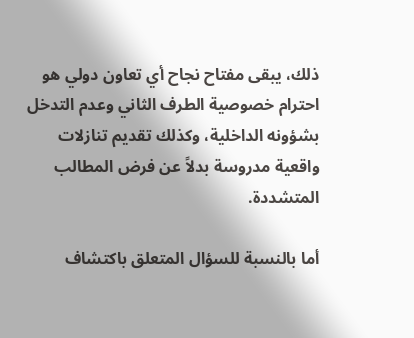ذلك، يبقى مفتاح نجاح أي تعاون دولي هو احترام خصوصية الطرف الثاني وعدم التدخل بشؤونه الداخلية، وكذلك تقديم تنازلات واقعية مدروسة بدلاً عن فرض المطالب المتشددة.

أما بالنسبة للسؤال المتعلق باكتشاف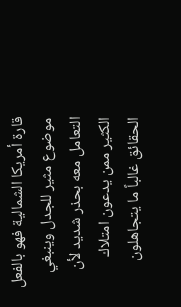قارة أمريكا الشمالية فهو بالفعل موضوع مثير للجدل وينبغي التعامل معه بحذر شديد لأن الكثير ممن يدعون امتلاك الحقائق غالباً ما يتجاهلون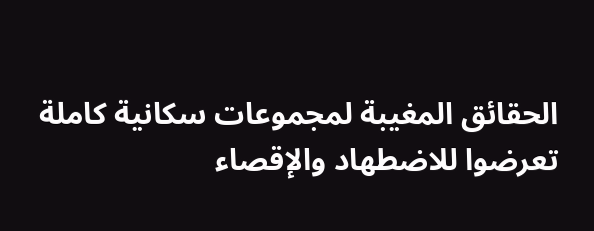الحقائق المغيبة لمجموعات سكانية كاملة تعرضوا للاضطهاد والإقصاء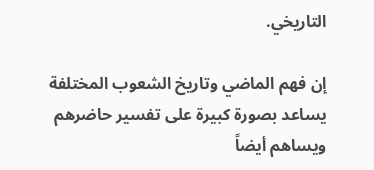التاريخي.

إن فهم الماضي وتاريخ الشعوب المختلفة يساعد بصورة كبيرة على تفسير حاضرهم ويساهم أيضاً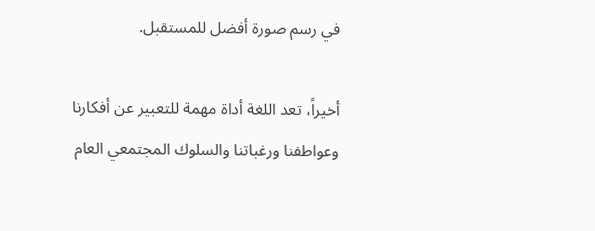في رسم صورة أفضل للمستقبل.

أخيراً، تعد اللغة أداة مهمة للتعبير عن أفكارنا وعواطفنا ورغباتنا والسلوك المجتمعي العام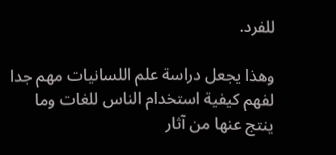للفرد.

وهذا يجعل دراسة علم اللسانيات مهم جدا لفهم كيفية استخدام الناس للغات وما ينتج عنها من آثار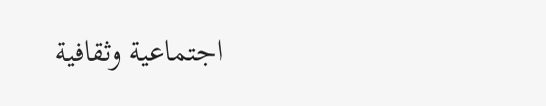اجتماعية وثقافية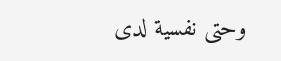وحتى نفسية لدى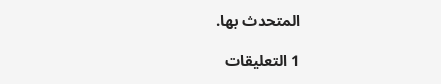المتحدث بها.

1 التعليقات